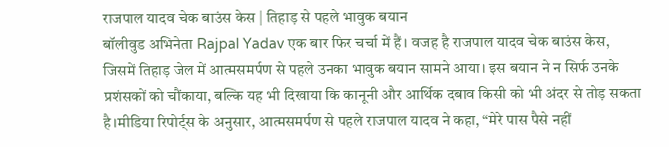राजपाल यादव चेक बाउंस केस | तिहाड़ से पहले भावुक बयान
बॉलीवुड अभिनेता Rajpal Yadav एक बार फिर चर्चा में हैं। वजह है राजपाल यादव चेक बाउंस केस, जिसमें तिहाड़ जेल में आत्मसमर्पण से पहले उनका भावुक बयान सामने आया। इस बयान ने न सिर्फ उनके प्रशंसकों को चौंकाया, बल्कि यह भी दिखाया कि कानूनी और आर्थिक दबाव किसी को भी अंदर से तोड़ सकता है।मीडिया रिपोर्ट्स के अनुसार, आत्मसमर्पण से पहले राजपाल यादव ने कहा, “मेरे पास पैसे नहीं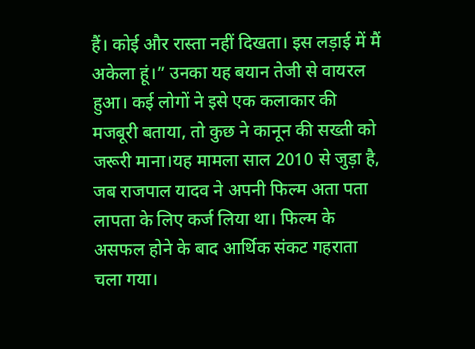हैं। कोई और रास्ता नहीं दिखता। इस लड़ाई में मैं अकेला हूं।” उनका यह बयान तेजी से वायरल हुआ। कई लोगों ने इसे एक कलाकार की मजबूरी बताया, तो कुछ ने कानून की सख्ती को जरूरी माना।यह मामला साल 2010 से जुड़ा है, जब राजपाल यादव ने अपनी फिल्म अता पता लापता के लिए कर्ज लिया था। फिल्म के असफल होने के बाद आर्थिक संकट गहराता चला गया।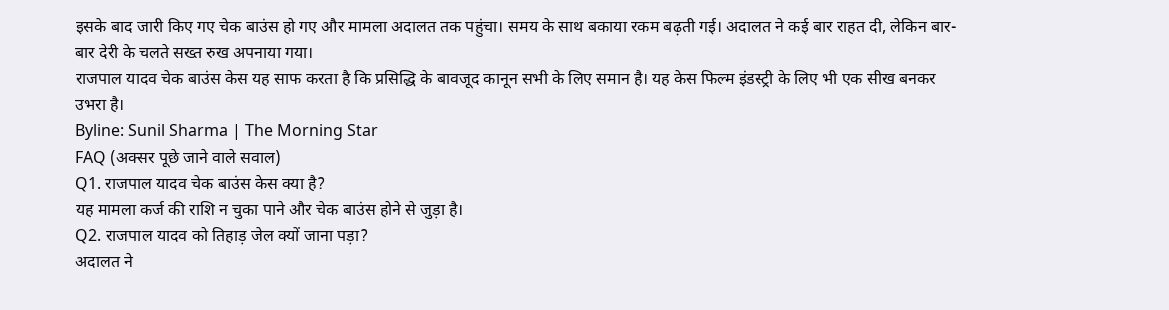इसके बाद जारी किए गए चेक बाउंस हो गए और मामला अदालत तक पहुंचा। समय के साथ बकाया रकम बढ़ती गई। अदालत ने कई बार राहत दी, लेकिन बार-बार देरी के चलते सख्त रुख अपनाया गया।
राजपाल यादव चेक बाउंस केस यह साफ करता है कि प्रसिद्धि के बावजूद कानून सभी के लिए समान है। यह केस फिल्म इंडस्ट्री के लिए भी एक सीख बनकर उभरा है।
Byline: Sunil Sharma | The Morning Star
FAQ (अक्सर पूछे जाने वाले सवाल)
Q1. राजपाल यादव चेक बाउंस केस क्या है?
यह मामला कर्ज की राशि न चुका पाने और चेक बाउंस होने से जुड़ा है।
Q2. राजपाल यादव को तिहाड़ जेल क्यों जाना पड़ा?
अदालत ने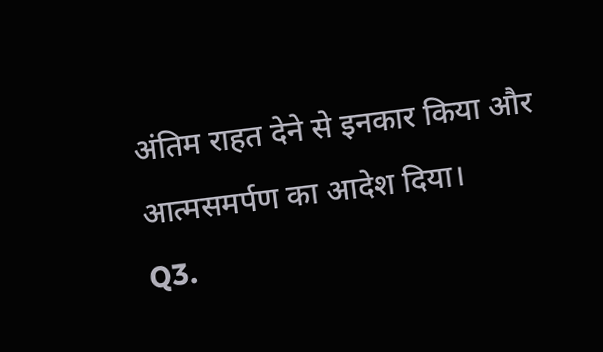अंतिम राहत देने से इनकार किया और आत्मसमर्पण का आदेश दिया।
Q3.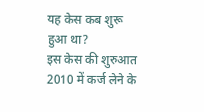यह केस कब शुरू हुआ था?
इस केस की शुरुआत 2010 में कर्ज लेने के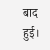बाद हुई।